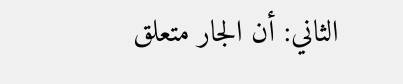الثاني: أن الجار متعلق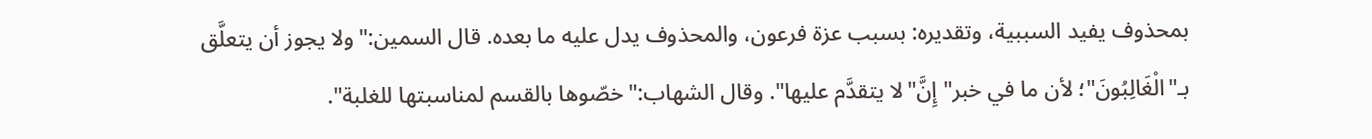بمحذوف يفيد السببية، وتقديره: بسبب عزة فرعون، والمحذوف يدل عليه ما بعده. قال السمين:"ولا يجوز أن يتعلَّق بـ"الْغَالِبُونَ"؛ لأن ما في خبر"إِنَّ"لا يتقدَّم عليها". وقال الشهاب:"خصّوها بالقسم لمناسبتها للغلبة".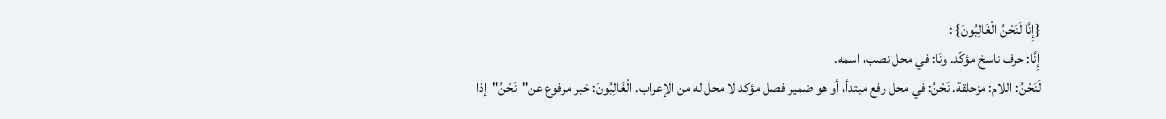{إِنَّا لَنَحْنُ الْغَالِبُونَ} :
إِنَّا: حرف ناسخ مؤكّد. ونَا: في محل نصب، اسمه.
لَنَحْنُ: اللام: مزحلقة. نَحْنُ: في محل رفع مبتدأ، أو هو ضمير فصل مؤكد لا محل له من الإعراب. الْغَالِبُونَ: خبر مرفوع عن"نَحْنُ"إذا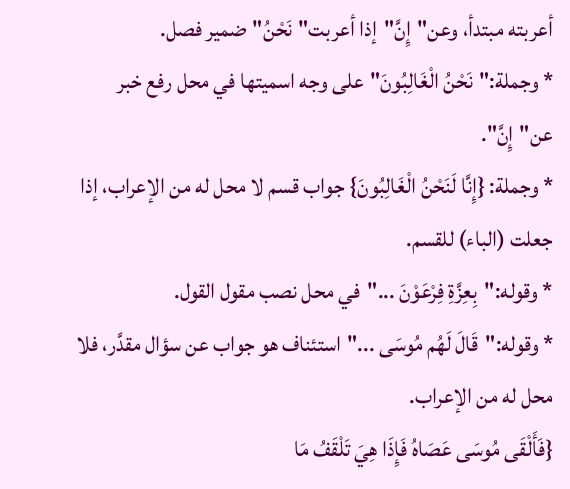أعربته مبتدأ، وعن"إِنَّ"إذا أعربت"نَحْنُ"ضمير فصل.
* وجملة:"نَحْنُ الْغَالِبُونَ"على وجه اسميتها في محل رفع خبر عن"إِنَّ".
* وجملة: {إِنَّا لَنَحْنُ الْغَالِبُونَ} جواب قسم لا محل له من الإعراب، إذا جعلت (الباء) للقسم.
* وقوله:"بِعِزَّةِ فِرْعَوْنَ ..."في محل نصب مقول القول.
* وقوله:"قَالَ لَهُم مُوسَى ..."استئناف هو جواب عن سؤال مقدَّر، فلا محل له من الإعراب.
{فَأَلْقَى مُوسَى عَصَاهُ فَإِذَا هِيَ تَلْقَفُ مَا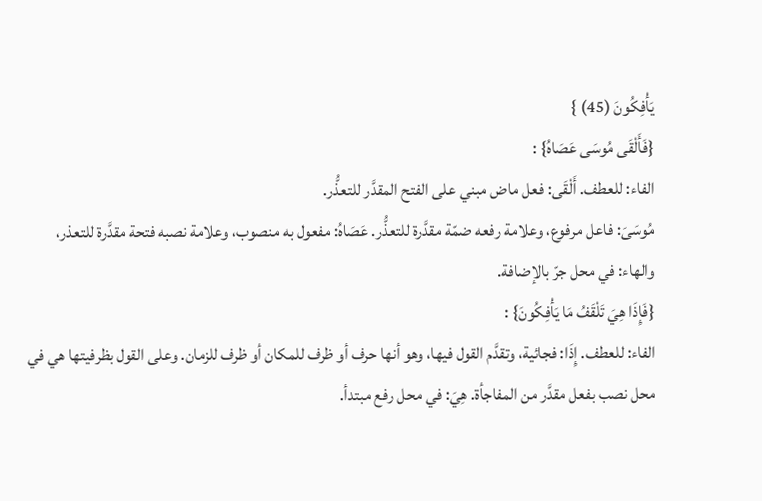يَأْفِكُونَ (45) }
{فَأَلْقَى مُوسَى عَصَاهُ} :
الفاء: للعطف. أَلْقَى: فعل ماض مبني على الفتح المقدَّر للتعذُّر.
مُوسَىَ: فاعل مرفوع، وعلامة رفعه ضمّة مقدَّرة للتعذُّر. عَصَاهُ: مفعول به منصوب، وعلامة نصبه فتحة مقدَّرة للتعذر، والهاء: في محل جرّ بالإضافة.
{فَإِذَا هِيَ تَلْقَفُ مَا يَأْفِكُونَ} :
الفاء: للعطف. إِذَا: فجائية، وتقدَّم القول فيها، وهو أنها حرف أو ظرف للمكان أو ظرف للزمان. وعلى القول بظرفيتها هي في محل نصب بفعل مقدَّر من المفاجأة. هِيَ: في محل رفع مبتدأ.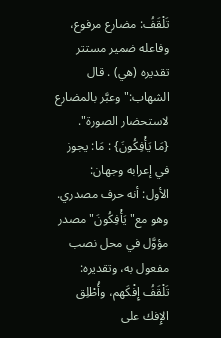تَلْقَفُ: مضارع مرفوع، وفاعله ضمير مستتر تقديره (هي) . قال الشهاب:"وعبَّر بالمضارع لاستحضار الصورة".
{مَا يَأْفِكُونَ} : مَا: يجوز في إعرابه وجهان:
الأول: أنه حرف مصدري. وهو مع"يَأْفِكُونَ"مصدر مؤوَّل في محل نصب مفعول به، وتقديره: تَلْقَفُ إِفْكَهم، وأُطْلِق الإِفك على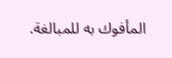المأفوك به للمبالغة.